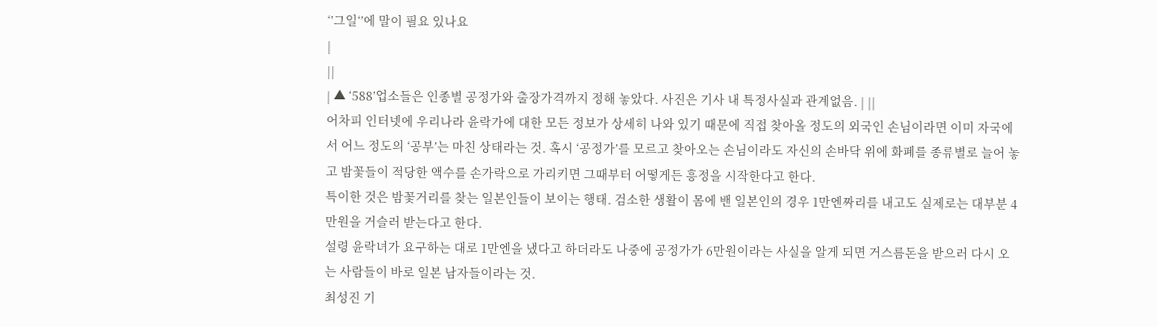‘’그일‘’에 말이 필요 있나요
|
||
| ▲ ‘588’업소들은 인종별 공정가와 출장가격까지 정해 놓았다. 사진은 기사 내 특정사실과 관계없음. | ||
어차피 인터넷에 우리나라 윤락가에 대한 모든 정보가 상세히 나와 있기 때문에 직접 찾아올 정도의 외국인 손님이라면 이미 자국에서 어느 정도의 ‘공부’는 마친 상태라는 것. 혹시 ‘공정가’를 모르고 찾아오는 손님이라도 자신의 손바닥 위에 화폐를 종류별로 늘어 놓고 밤꽃들이 적당한 액수를 손가락으로 가리키면 그때부터 어떻게든 흥정을 시작한다고 한다.
특이한 것은 밤꽃거리를 찾는 일본인들이 보이는 행태. 검소한 생활이 몸에 밴 일본인의 경우 1만엔짜리를 내고도 실제로는 대부분 4만원을 거슬러 받는다고 한다.
설령 윤락녀가 요구하는 대로 1만엔을 냈다고 하더라도 나중에 공정가가 6만원이라는 사실을 알게 되면 거스름돈을 받으러 다시 오는 사람들이 바로 일본 남자들이라는 것.
최성진 기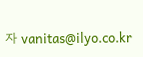자 vanitas@ilyo.co.kr